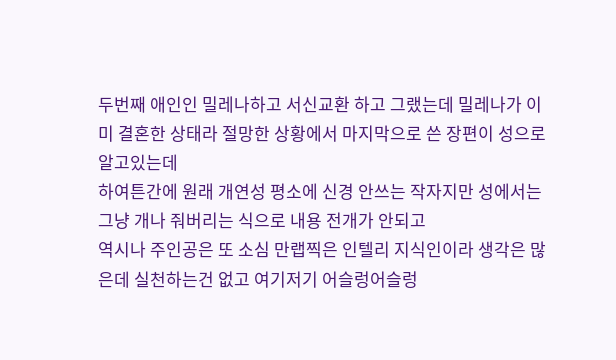두번째 애인인 밀레나하고 서신교환 하고 그랬는데 밀레나가 이미 결혼한 상태라 절망한 상황에서 마지막으로 쓴 장편이 성으로 알고있는데
하여튼간에 원래 개연성 평소에 신경 안쓰는 작자지만 성에서는 그냥 개나 줘버리는 식으로 내용 전개가 안되고
역시나 주인공은 또 소심 만랩찍은 인텔리 지식인이라 생각은 많은데 실천하는건 없고 여기저기 어슬렁어슬렁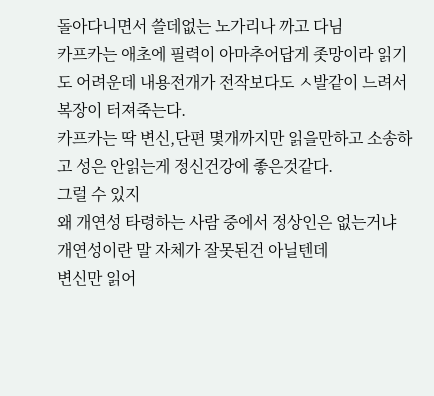돌아다니면서 쓸데없는 노가리나 까고 다님
카프카는 애초에 필력이 아마추어답게 좃망이라 읽기도 어려운데 내용전개가 전작보다도 ㅅ발같이 느려서 복장이 터져죽는다.
카프카는 딱 변신,단편 몇개까지만 읽을만하고 소송하고 성은 안읽는게 정신건강에 좋은것같다.
그럴 수 있지
왜 개연성 타령하는 사람 중에서 정상인은 없는거냐
개연성이란 말 자체가 잘못된건 아닐텐데
변신만 읽어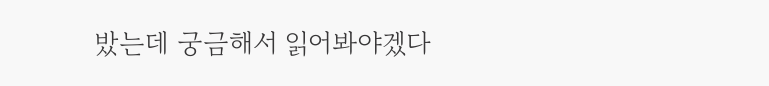밨는데 궁금해서 읽어봐야겠다